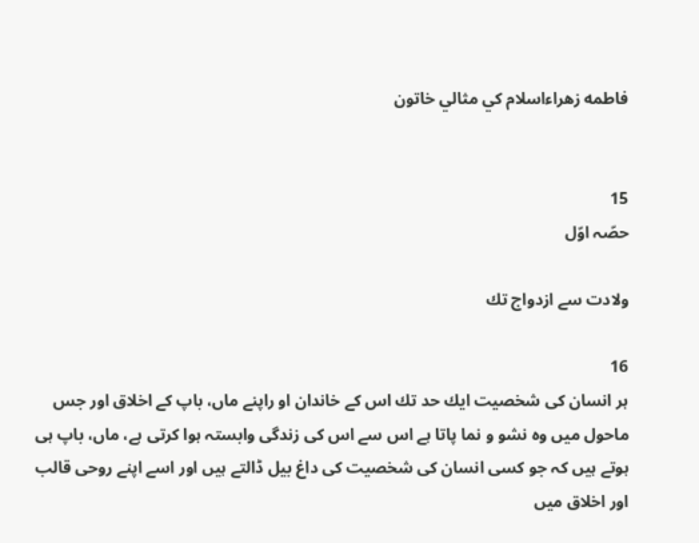فاطمه زهراءاسلام كي مثالي خاتون


15
حصّہ اوّل

ولادت سے ازدواج تك

16
ہر انسان كى شخصيت ايك حد تك اس كے خاندان او راپنے ماں، باپ كے اخلاق اور جس ماحول ميں وہ نشو و نما پاتا ہے اس سے اس كى زندگى وابستہ ہوا كرتى ہے، ماں، باپ ہى ہوتے ہيں كہ جو كسى انسان كى شخصيت كى داغ بيل ڈالتے ہيں اور اسے اپنے روحى قالب اور اخلاق ميں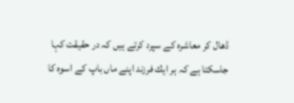ڈھال كر معاشرہ كے سپرد كرتے ہيں كہ در حقيقت كہا جاسكتا ہے كہ ہر ايك فرزند اپنے ماں باپ كے اسوہ كا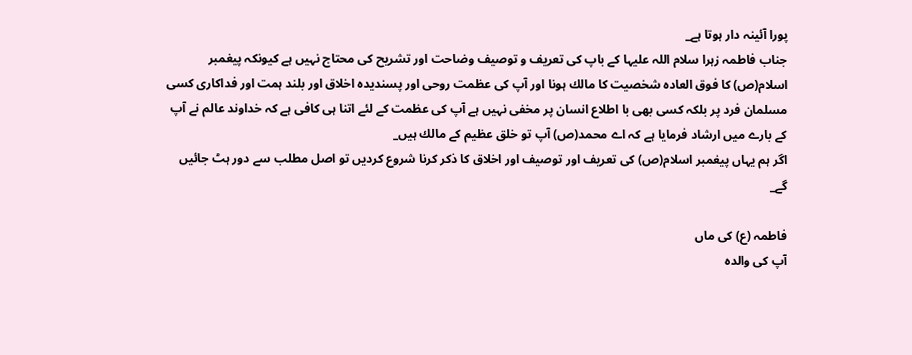پورا آئينہ دار ہوتا ہے_
جناب فاطمہ زہرا سلام اللہ عليہا كے باپ كى تعريف و توصيف وضاحت اور تشريح كى محتاج نہيں ہے كيونكہ پيغمبر اسلام(ص) كا فوق العادہ شخصيت كا مالك ہونا اور آپ كى عظمت روحى اور پسنديدہ اخلاق اور بلند ہمت اور فداكارى كسى مسلمان فرد پر بلكہ كسى بھى با اطلاع انسان پر مخفى نہيں ہے آپ كى عظمت كے لئے اتنا ہى كافى ہے كہ خداوند عالم نے آپ كے بارے ميں ارشاد فرمايا ہے كہ اے محمد(ص) آپ تو خلق عظيم كے مالك ہيں_
اگر ہم يہاں پيغمبر اسلام(ص) كى تعريف اور توصيف اور اخلاق كا ذكر كرنا شروع كرديں تو اصل مطلب سے دور ہٹ جائيں گے_

فاطمہ (ع) كى ماں
آپ كى والدہ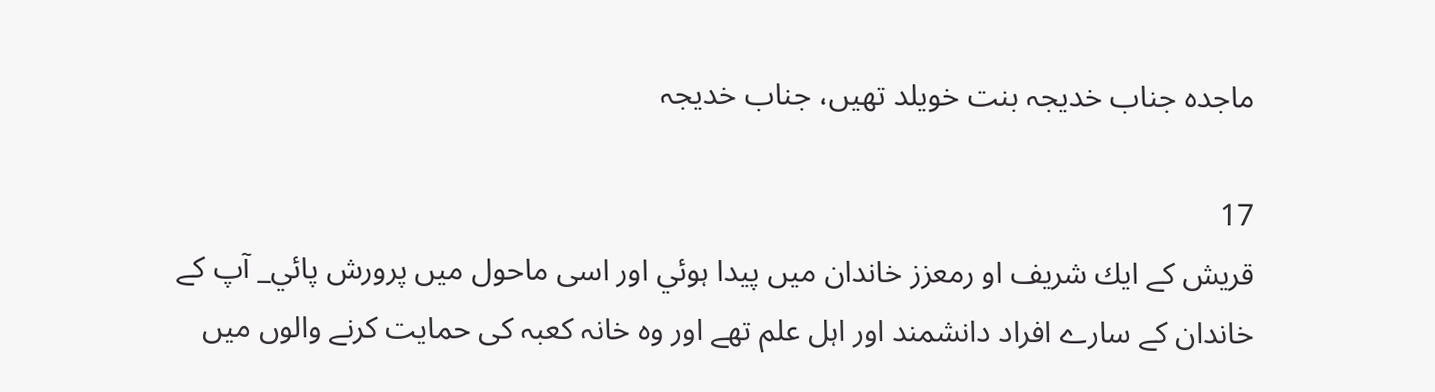ماجدہ جناب خديجہ بنت خويلد تھيں، جناب خديجہ

17
قريش كے ايك شريف او رمعزز خاندان ميں پيدا ہوئي اور اسى ماحول ميں پرورش پائي_ آپ كے خاندان كے سارے افراد دانشمند اور اہل علم تھے اور وہ خانہ كعبہ كى حمايت كرنے والوں ميں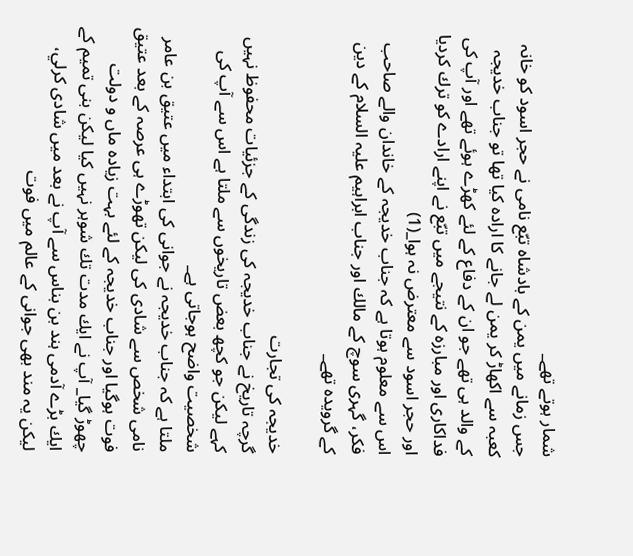شمار ہوتے تھے_
جس زمانے ميں يمن كے بادشاہ تبّع نامى نے حجر اسود كو خانہ كعبہ سے اكھاڑ كر يمن لے جانے كا ارادہ كيا تھا تو جناب خديجہ كے والد ہى تھے جو ان كے دفاع كے لئے كھڑے ہوئے تھے اور آپ كى فداكارى اور مبارزہ كے نتيجے ميں تبّع نے اپنے ارادے كو ترك كرديا اور حجر اسود سے معترض نہ ہوا_(1)
اس سے معلوم ہوتا ہے كہ جناب خديجہ كے خاندان والے صاحب فكر، گہرى سوچ كے مالك اور جناب ابراہيم عليہ السلام كے دين كے گرويدہ تھے_

خديجہ كى تجارت
گرچہ تاريخ نے جناب خديجہ كى زندگى كے جزئيات محفوظ نہيں كہے ليكن جو كچھ بعض تاريخوں سے ملتا ہے اس سے آپ كى شخصيت واضح ہوجاتى ہے_
ملتا ہے كہ جناب خديجہ نے جوانى كى ابتداء ميں عتيق بن عامر نامى شخص سے شادى كى ليكن تھوڑے ہى عرصہ كے بعد عتيق فوت ہوگيا اور جناب خديجہ كے لئے بہت زيادہ ماں و دولت چھوڑ گيا_ آپ نے ايك مدت تك شوہر نہيں كيا ليكن بنى تميم كے ايك بڑے آدمى ہند بن بناس سے آپ نے بعد ميں شادى كرلي، ليكن يہ مند بھى جوانى كے عالم ميں فوت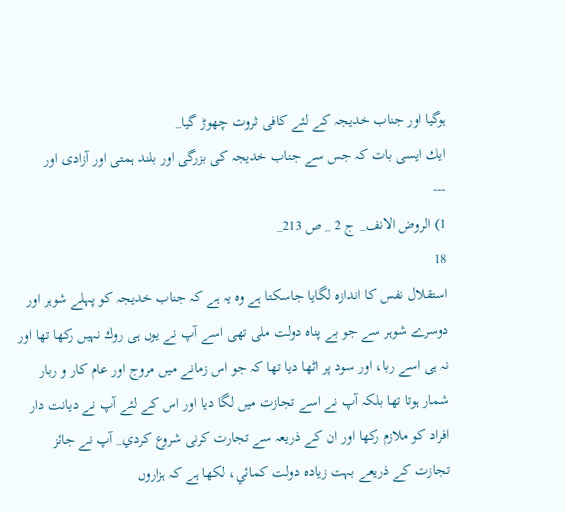ہوگيا اور جناب خديجہ كے لئے كافى ثروت چھوڑ گيا_
ايك ايسى بات كہ جس سے جناب خديجہ كى بزرگى اور بلند ہمتى اور آزادى اور
---
1) الروض الانف_ ج 2 _ ص 213_
18
استقلال نفس كا اندازہ لگايا جاسكتا ہے وہ يہ ہے كہ جناب خديجہ كو پہلے شوہر اور دوسرے شوہر سے جو بے پناہ دولت ملى تھى اسے آپ نے يوں ہى روك نہيں ركھا تھا اور نہ ہى اسے ربا، اور سود پر اٹھا ديا تھا كہ جو اس زمانے ميں مروج اور عام كار و ربار شمار ہوتا تھا بلكہ آپ نے اسے تجازت ميں لگا ديا اور اس كے لئے آپ نے ديانت دار افراد كو ملازم ركھا اور ان كے ذريعہ سے تجارت كرنى شروع كردي_ آپ نے جائز تجازت كے ذريعے بہت زيادہ دولت كمائي، لكھا ہے كہ ہزاروں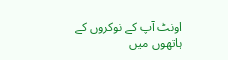اونٹ آپ كے نوكروں كے ہاتھوں ميں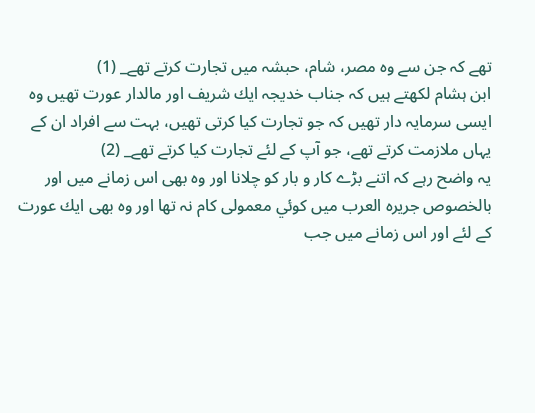تھے كہ جن سے وہ مصر، شام، حبشہ ميں تجارت كرتے تھے_ (1)
ابن ہشام لكھتے ہيں كہ جناب خديجہ ايك شريف اور مالدار عورت تھيں وہ ايسى سرمايہ دار تھيں كہ جو تجارت كيا كرتى تھيں، بہت سے افراد ان كے يہاں ملازمت كرتے تھے، جو آپ كے لئے تجارت كيا كرتے تھے_ (2)
يہ واضح رہے كہ اتنے بڑے كار و بار كو چلانا اور وہ بھى اس زمانے ميں اور بالخصوص جريرہ العرب ميں كوئي معمولى كام نہ تھا اور وہ بھى ايك عورت كے لئے اور اس زمانے ميں جب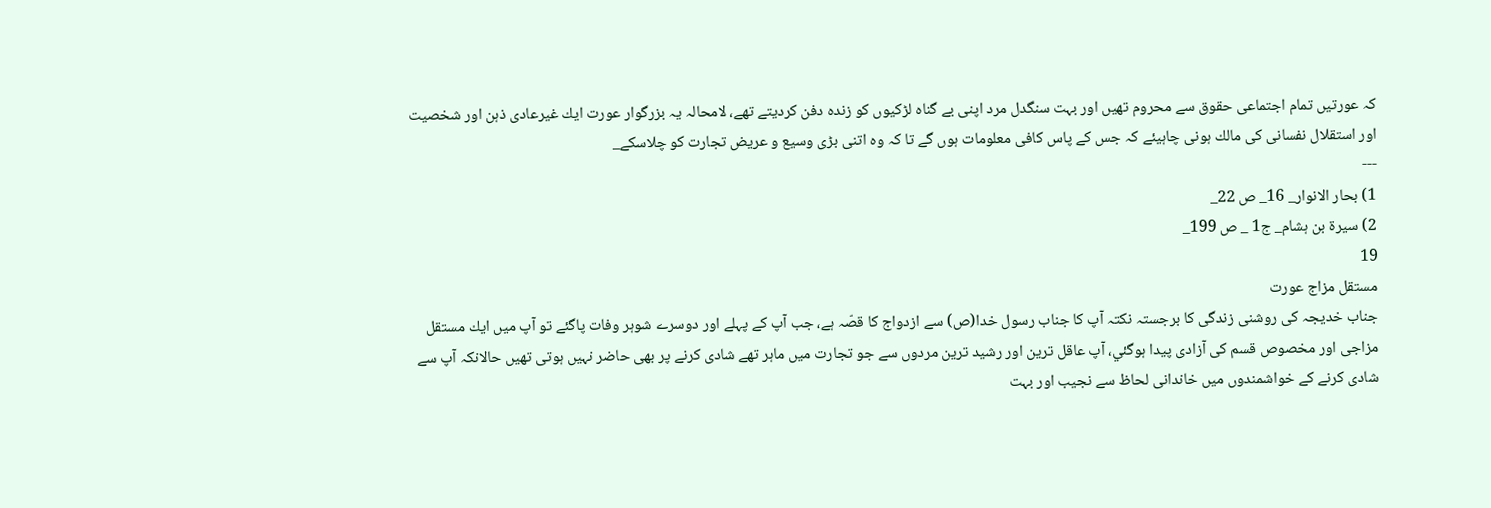كہ عورتيں تمام اجتماعى حقوق سے محروم تھيں اور بہت سنگدل مرد اپنى بے گناہ لڑكيوں كو زندہ دفن كرديتے تھے، لامحالہ يہ بزرگوار عورت ايك غيرعادى ذہن اور شخصيت اور استقلال نفسانى كى مالك ہونى چاہيئے كہ جس كے پاس كافى معلومات ہوں گے تا كہ وہ اتنى بڑى وسيع و عريض تجارت كو چلاسكے_
---
1) بحار الانوار_ 16_ ص 22_
2) سيرة بن ہشام_ ج1 _ ص 199_
19
مستقل مزاج عورت
جناب خديجہ كى روشنى زندگى كا برجستہ نكتہ آپ كا جناب رسول خدا(ص) سے ازدواج كا قصّہ ہے، جب آپ كے پہلے اور دوسرے شوہر وفات پاگئے تو آپ ميں ايك مستقل مزاجى اور مخصوص قسم كى آزادى پيدا ہوگئي، آپ عاقل ترين اور رشيد ترين مردوں سے جو تجارت ميں ماہر تھے شادى كرنے پر بھى حاضر نہيں ہوتى تھيں حالانكہ آپ سے شادى كرنے كے خواشمندوں ميں خاندانى لحاظ سے نجيب اور بہت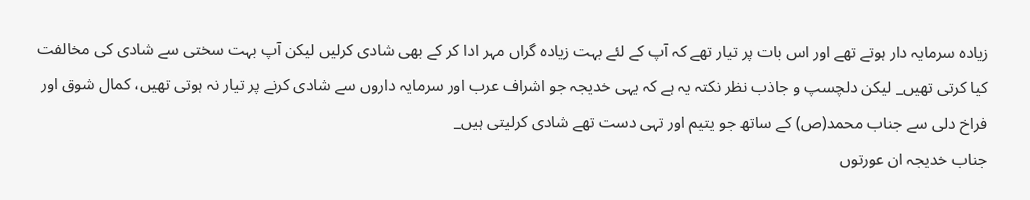زيادہ سرمايہ دار ہوتے تھے اور اس بات پر تيار تھے كہ آپ كے لئے بہت زيادہ گراں مہر ادا كر كے بھى شادى كرليں ليكن آپ بہت سختى سے شادى كى مخالفت كيا كرتى تھيں_ ليكن دلچسپ و جاذب نظر نكتہ يہ ہے كہ يہى خديجہ جو اشراف عرب اور سرمايہ داروں سے شادى كرنے پر تيار نہ ہوتى تھيں، كمال شوق اور فراخ دلى سے جناب محمد(ص) كے ساتھ جو يتيم اور تہى دست تھے شادى كرليتى ہيں_
جناب خديجہ ان عورتوں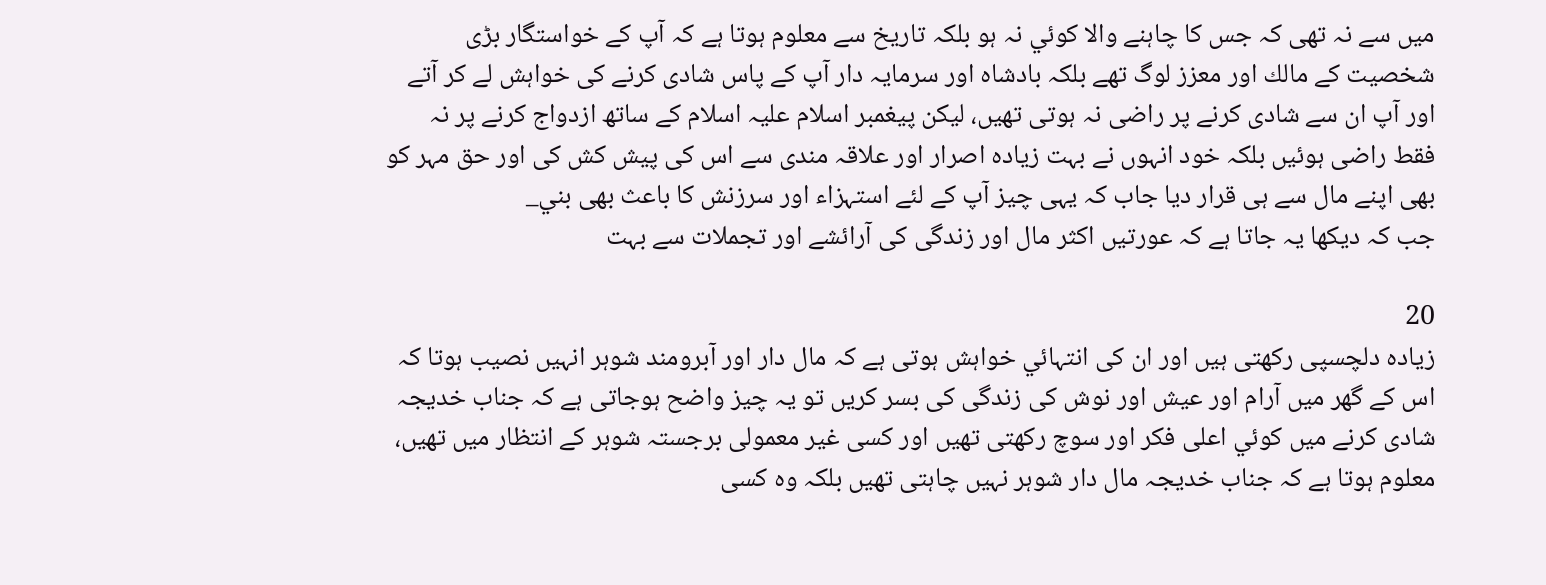ميں سے نہ تھى كہ جس كا چاہنے والا كوئي نہ ہو بلكہ تاريخ سے معلوم ہوتا ہے كہ آپ كے خواستگار بڑى شخصيت كے مالك اور معزز لوگ تھے بلكہ بادشاہ اور سرمايہ دار آپ كے پاس شادى كرنے كى خواہش لے كر آتے اور آپ ان سے شادى كرنے پر راضى نہ ہوتى تھيں، ليكن پيغمبر اسلام عليہ اسلام كے ساتھ ازدواج كرنے پر نہ فقط راضى ہوئيں بلكہ خود انہوں نے بہت زيادہ اصرار اور علاقہ مندى سے اس كى پيش كش كى اور حق مہر كو بھى اپنے مال سے ہى قرار ديا جاب كہ يہى چيز آپ كے لئے استہزاء اور سرزنش كا باعث بھى بني_
جب كہ ديكھا يہ جاتا ہے كہ عورتيں اكثر مال اور زندگى كى آرائشے اور تجملات سے بہت

20
زيادہ دلچسپى ركھتى ہيں اور ان كى انتہائي خواہش ہوتى ہے كہ مال دار اور آبرومند شوہر انہيں نصيب ہوتا كہ اس كے گھر ميں آرام اور عيش اور نوش كى زندگى كى بسر كريں تو يہ چيز واضح ہوجاتى ہے كہ جناب خديجہ شادى كرنے ميں كوئي اعلى فكر اور سوچ ركھتى تھيں اور كسى غير معمولى برجستہ شوہر كے انتظار ميں تھيں، معلوم ہوتا ہے كہ جناب خديجہ مال دار شوہر نہيں چاہتى تھيں بلكہ وہ كسى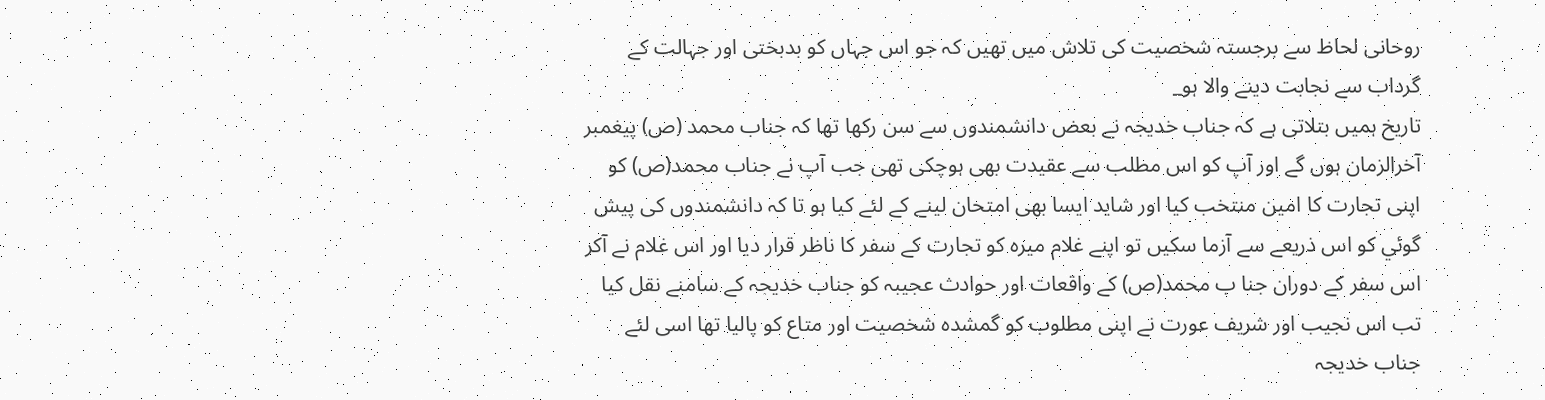روحانى لحاظ سے برجستہ شخصيت كى تلاش ميں تھيں كہ جو اس جہاں كو بدبختى اور جہالت كے گرداب سے نجابت دينے والا ہو_
تاريخ ہميں بتلاتى ہے كہ جناب خديجہ نے بعض دانشمندوں سے سن ركھا تھا كہ جناب محمد (ص) پيغمبر آخرالزمان ہوں گے اور آپ كو اس مطلب سے عقيدت بھى ہوچكى تھى جب آپ نے جناب محمد(ص) كو اپنى تجارت كا امين منتخب كيا اور شايد ايسا بھى امتحان لينے كے لئے كيا ہو تا كہ دانشمندوں كى پيش گوئي كو اس ذريعے سے آزما سكيں تو اپنے غلام ميرہ كو تجارت كے سفر كا ناظر قرار ديا اور اس غلام نے آكر اس سفر كے دوران جنا ب محمد(ص) كے واقعات اور حوادث عجيبہ كو جناب خديجہ كے سامنے نقل كيا تب اس نجيب اور شريف عورت نے اپنى مطلوب كو گمشدہ شخصيت اور متاع كو پاليا تھا اسى لئے جناب خديجہ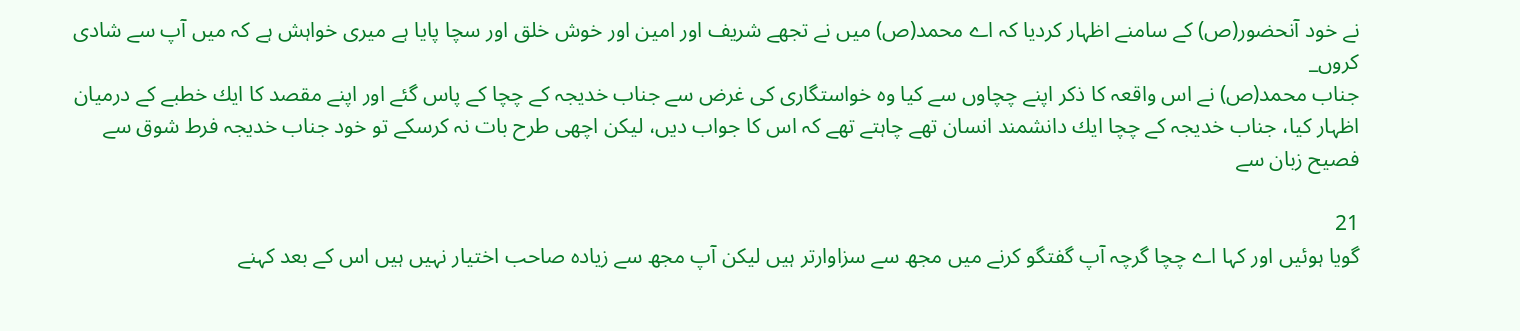نے خود آنحضور(ص) كے سامنے اظہار كرديا كہ اے محمد(ص) ميں نے تجھے شريف اور امين اور خوش خلق اور سچا پايا ہے ميرى خواہش ہے كہ ميں آپ سے شادى كروں_
جناب محمد(ص) نے اس واقعہ كا ذكر اپنے چچاوں سے كيا وہ خواستگارى كى غرض سے جناب خديجہ كے چچا كے پاس گئے اور اپنے مقصد كا ايك خطبے كے درميان اظہار كيا، جناب خديجہ كے چچا ايك دانشمند انسان تھے چاہتے تھے كہ اس كا جواب ديں، ليكن اچھى طرح بات نہ كرسكے تو خود جناب خديجہ فرط شوق سے فصيح زبان سے

21
گويا ہوئيں اور كہا اے چچا گرچہ آپ گفتگو كرنے ميں مجھ سے سزاوارتر ہيں ليكن آپ مجھ سے زيادہ صاحب اختيار نہيں ہيں اس كے بعد كہنے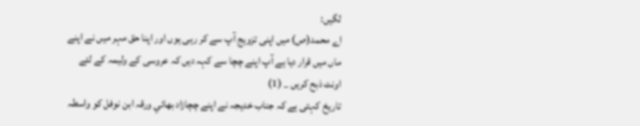لگيں:
اے محمد(ص) ميں اپنى تزويج آپ سے كر رہى ہوں اور اپنا حق مہر ميں نے اپنے ماں ميں قرار ديا ہے آپ اپنے چچا سے كہہ ديں كہ عروسى كے وليمہ كے لئے اونٹ ذبح كريں _ (1)
تاريخ كہتى ہے كہ جناب خديجہ نے اپنے چچازاد بھائي ورقہ ابن نوفل كو واسطہ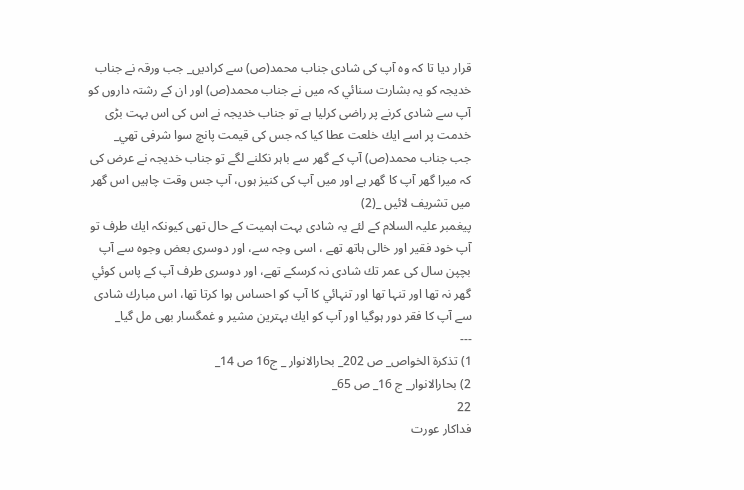قرار ديا تا كہ وہ آپ كى شادى جناب محمد(ص) سے كراديں_ جب ورقہ نے جناب خديجہ كو يہ بشارت سنائي كہ ميں نے جناب محمد(ص) اور ان كے رشتہ داروں كو آپ سے شادى كرنے پر راضى كرليا ہے تو جناب خديجہ نے اس كى اس بہت بڑى خدمت پر اسے ايك خلعت عطا كيا كہ جس كى قيمت پانچ سوا شرفى تھي_
جب جناب محمد(ص) آپ كے گھر سے باہر نكلنے لگے تو جناب خديجہ نے عرض كى كہ ميرا گھر آپ كا گھر ہے اور ميں آپ كى كنيز ہوں، آپ جس وقت چاہيں اس گھر ميں تشريف لائيں _(2)
پيغمبر عليہ السلام كے لئے يہ شادى بہت اہميت كے حال تھى كيونكہ ايك طرف تو آپ خود فقير اور خالى ہاتھ تھے ، اسى وجہ سے، اور دوسرى بعض وجوہ سے آپ بچپن سال كى عمر تك شادى نہ كرسكے تھے، اور دوسرى طرف آپ كے پاس كوئي گھر نہ تھا اور تنہا تھا اور تنہائي كا آپ كو احساس ہوا كرتا تھا، اس مبارك شادى سے آپ كا فقر دور ہوگيا اور آپ كو ايك بہترين مشير و غمگسار بھى مل گيا_
---
1) تذكرة الخواص_ ص 202_ بحارالانوار _ ج16 ص 14_
2) بحارالانوار_ ج 16_ ص 65_
22
فداكار عورت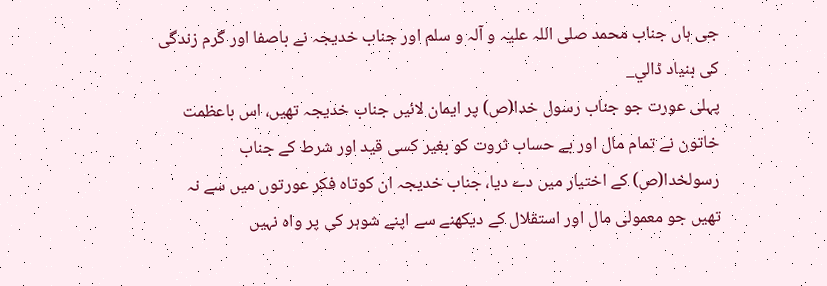جى ہاں جناب محمد صلى اللہ عليہ و آلہ و سلم اور جناب خديجہ نے باصفا اور گرم زندگى كى بنياد ڈالي_
پہلى عورت جو جناب رسول خدا(ص) پر ايمان لائيں جناب خديجہ تھيں، اس باعظمت خاتون نے تمام مال اور بے حساب ثروت كو بغير كسى قيد اور شرط كے جناب رسولخدا(ص) كے اختيار ميں دے ديا، جناب خديجہ ان كوتاہ فكر عورتوں ميں سے نہ تھيں جو معمولى مال اور استقلال كے ديكھنے سے اپنے شوہر كى پر واہ نہيں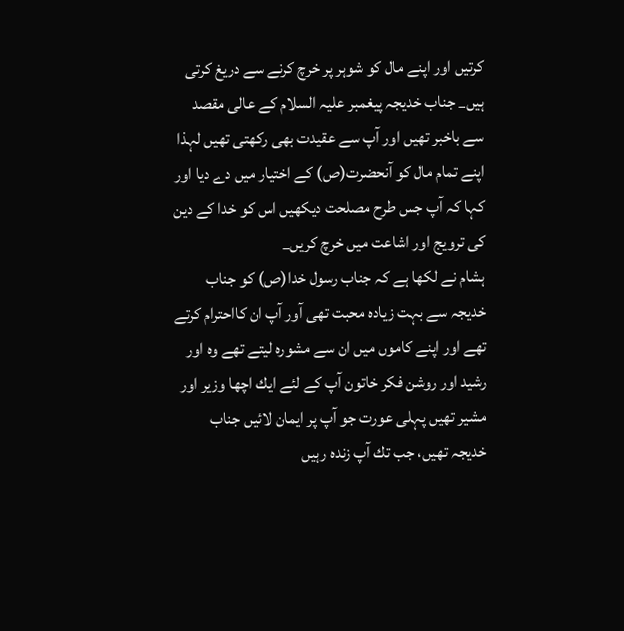كرتيں اور اپنے مال كو شوہر پر خرچ كرنے سے دريغ كرتى ہيں_ جناب خديجہ پيغمبر عليہ السلام كے عالى مقصد سے باخبر تھيں اور آپ سے عقيدت بھى ركھتى تھيں لہذا اپنے تمام مال كو آنحضرت(ص) كے اختيار ميں دے ديا اور كہا كہ آپ جس طرح مصلحت ديكھيں اس كو خدا كے دين كى ترويج اور اشاعت ميں خرچ كريں_
ہشام نے لكھا ہے كہ جناب رسول خدا(ص) كو جناب خديجہ سے بہت زيادہ محبت تھى آور آپ ان كااحترام كرتے تھے اور اپنے كاموں ميں ان سے مشورہ ليتے تھے وہ اور رشيد اور روشن فكر خاتون آپ كے لئے ايك اچھا وزير اور مشير تھيں پہلى عورت جو آپ پر ايمان لائيں جناب خديجہ تھيں، جب تك آپ زندہ رہيں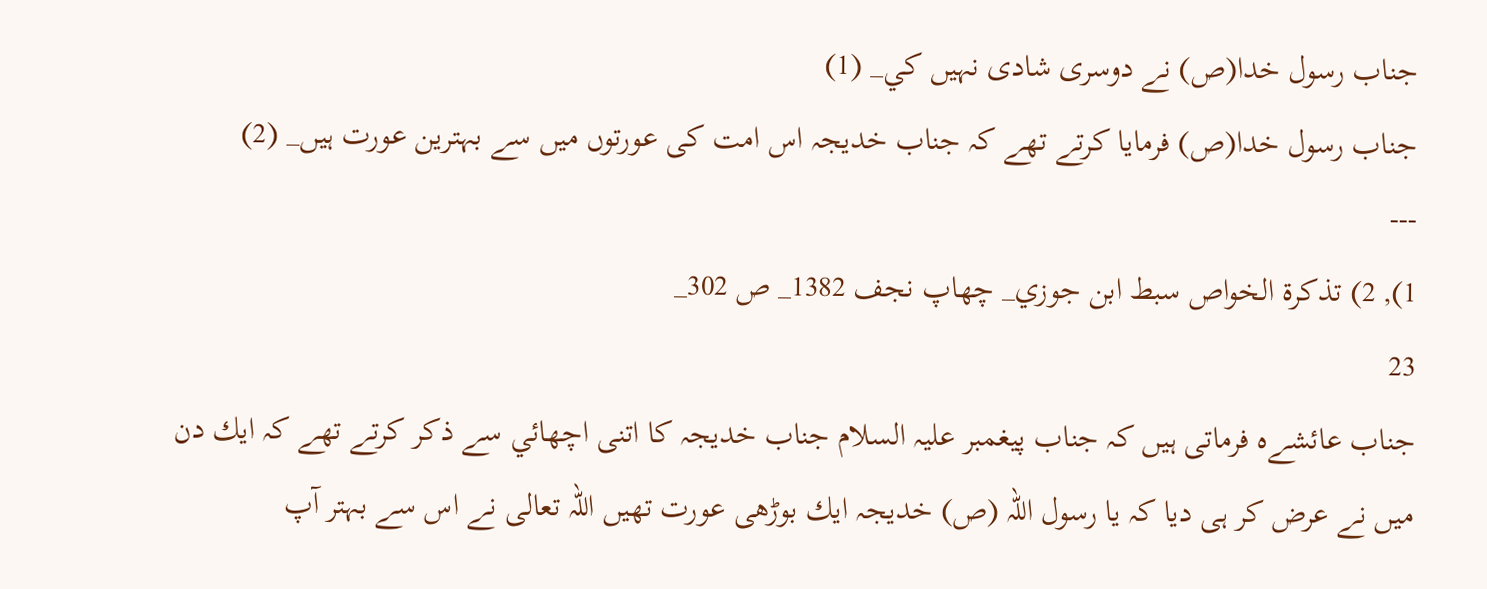جناب رسول خدا(ص) نے دوسرى شادى نہيں كي_ (1)
جناب رسول خدا(ص) فرمايا كرتے تھے كہ جناب خديجہ اس امت كى عورتوں ميں سے بہترين عورت ہيں_ (2)
---
1), 2) تذكرة الخواص سبط ابن جوزي_ چھاپ نجف 1382_ ص 302_
23
جناب عائشےہ فرماتى ہيں كہ جناب پيغمبر عليہ السلام جناب خديجہ كا اتنى اچھائي سے ذكر كرتے تھے كہ ايك دن ميں نے عرض كر ہى ديا كہ يا رسول اللہ (ص) خديجہ ايك بوڑھى عورت تھيں اللہ تعالى نے اس سے بہتر آپ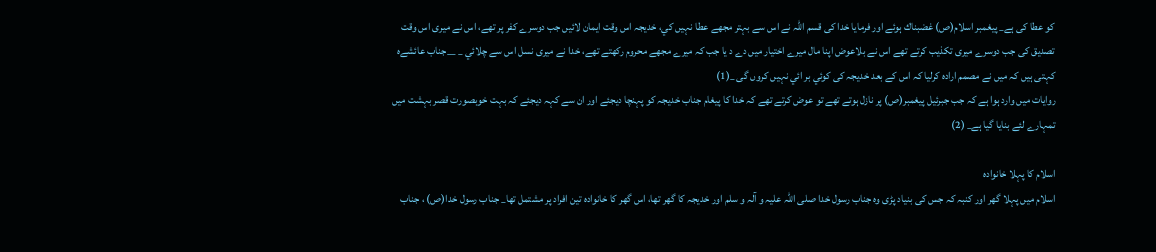كو عطا كى ہے_ پيغمبر اسلام(ص) غضبناك ہوئے اور فرمايا خدا كى قسم اللہ نے اس سے بہتر مجھے عطا نہيں كي، خديجہ اس وقت ايمان لائيں جب دوسرے كفر پر تھے، اس نے ميرى اس وقت تصديق كى جب دوسرے ميرى تكذيب كرتے تھے اس نے بلاعوض اپنا مال ميرے اختيار ميں دے د يا جب كہ ميرے مجھے محروم ركھتے تھے، خدا نے ميرى نسل اس سے چلائي _ __جناب عائشےہ كہتى ہيں كہ ميں نے مصمم ارادہ كرليا كہ اس كے بعد خديجہ كى كوئي بر ائي نہيں كروں گى _(1)
روايات ميں وارد ہوا ہے كہ جب جبرئيل پيغمبر(ص) پر نازل ہوتے تھے تو عوض كرتے تھے كہ خدا كا پيغام جناب خديجہ كو پہنچا ديجئے اور ان سے كہہ ديجئے كہ بہت خوبصورت قصر بہشت ميں تمہارے لئے بنايا گيا ہے_ (2)

اسلام كا پہلا خانوادہ
اسلام ميں پہلا گھر اور كنبہ كہ جس كى بنياد پڑى وہ جناب رسول خدا صلى اللہ عليہ و آلہ و سلم اور خديجہ كا گھر تھا، اس گھر كا خانوادہ تين افراد پر مشتمل تھا_ جناب رسول خدا(ص) ، جناب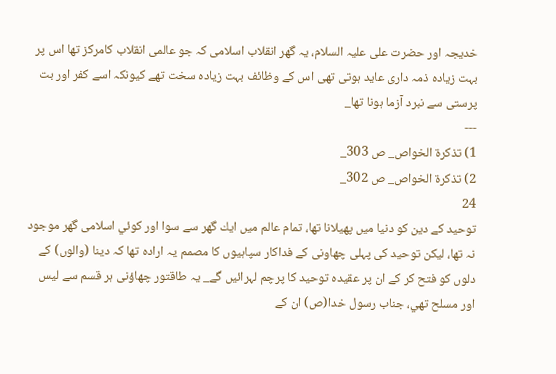خديجہ اور حضرت على عليہ السلام، يہ گھر انقلاب اسلامى كہ جو عالمى انقلاب كامركز تھا اس پر بہت زيادہ ذمہ دارى عايد ہوتى تھى اس كے وظائف بہت زيادہ سخت تھے كيونكہ اسے كفر اور بت پرستى سے نبرد آزما ہونا تھا_
---
1) تذكرة الخواص_ ص 303_
2) تذكرة الخواص_ ص 302_
24
توحيد كے دين كو دنيا ميں پھيلانا تھا، تمام عالم ميں ايك گھر سے سوا اور كوئي اسلامى گھر موجود نہ تھا، ليكن توحيد كى پہلى چھاونى كے فداكار سپاہيوں كا مصمم يہ ارادہ تھا كہ دينا (والوں) كے دلوں كو فتح كر كے ان پر عقيدہ توحيد كا پرچم لہرائيں گے_ يہ طاقتور چھاؤنى ہر قسم سے ليس اور مسلح تھي، جناب رسول خدا(ص) ان كے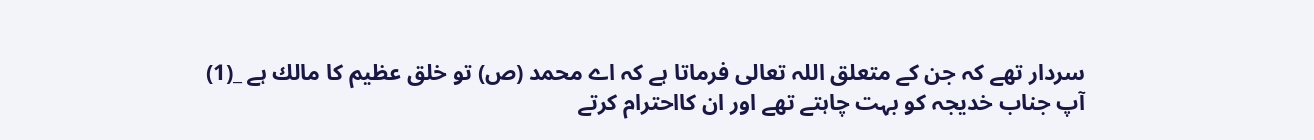سردار تھے كہ جن كے متعلق اللہ تعالى فرماتا ہے كہ اے محمد (ص) تو خلق عظيم كا مالك ہے _(1)
آپ جناب خديجہ كو بہت چاہتے تھے اور ان كااحترام كرتے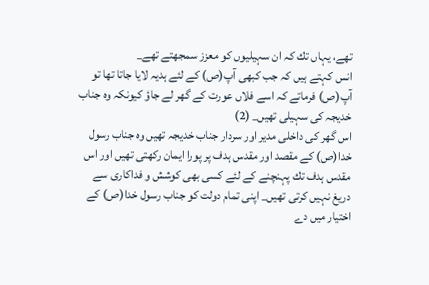تھے، يہاں تك كہ ان سہيليوں كو معزز سمجھتے تھے_
انس كہتے ہيں كہ جب كبھى آپ(ص) كے لئے ہديہ لايا جاتا تھا تو آپ(ص) فرماتے كہ اسے فلاں عورت كے گھر لے جاؤ كيونكہ وہ جناب خديجہ كى سہيلى تھيں_ (2)
اس گھر كى داخلى مدير اور سردار جناب خديجہ تھيں وہ جناب رسول خدا(ص) كے مقصد اور مقدس ہدف پر پورا ايمان ركھتى تھيں اور اس مقدس ہدف تك پہنچنے كے لئے كسى بھى كوشش و فداكارى سے دريغ نہيں كرتى تھيں_ اپنى تمام دولت كو جناب رسول خدا(ص) كے اختيار ميں دے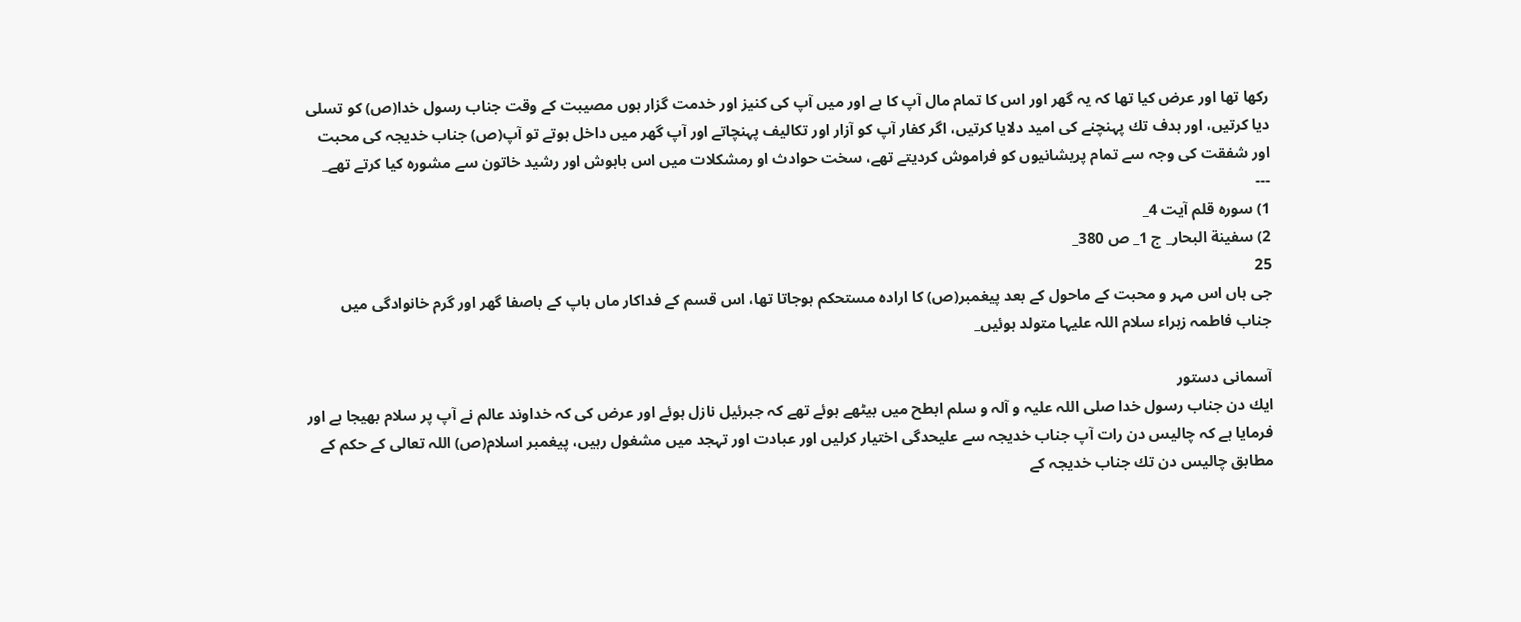ركھا تھا اور عرض كيا تھا كہ يہ گھر اور اس كا تمام مال آپ كا ہے اور ميں آپ كى كنيز اور خدمت گزار ہوں مصيبت كے وقت جناب رسول خدا(ص) كو تسلى ديا كرتيں، اور ہدف تك پہنچنے كى اميد دلايا كرتيں، اگر كفار آپ كو آزار اور تكاليف پہنچاتے اور آپ گھر ميں داخل ہوتے تو آپ(ص) جناب خديجہ كى محبت اور شفقت كى وجہ سے تمام پريشانيوں كو فراموش كرديتے تھے، سخت حوادث او رمشكلات ميں اس باہوش اور رشيد خاتون سے مشورہ كيا كرتے تھے_
---
1) سورہ قلم آيت 4_
2) سفينة البحار_ ج 1_ ص 380_
25
جى ہاں اس مہر و محبت كے ماحول كے بعد پيغمبر(ص) كا ارادہ مستحكم ہوجاتا تھا، اس قسم كے فداكار ماں باپ كے باصفا گھر اور گرم خانوادگى ميں جناب فاطمہ زہراء سلام اللہ عليہا متولد ہوئيں_

آسمانى دستور
ايك دن جناب رسول خدا صلى اللہ عليہ و آلہ و سلم ابطح ميں بيٹھے ہوئے تھے كہ جبرئيل نازل ہوئے اور عرض كى كہ خداوند عالم نے آپ پر سلام بھيجا ہے اور فرمايا ہے كہ چاليس دن رات آپ جناب خديجہ سے عليحدگى اختيار كرليں اور عبادت اور تہجد ميں مشغول رہيں، پيغمبر اسلام(ص) اللہ تعالى كے حكم كے مطابق چاليس دن تك جناب خديجہ كے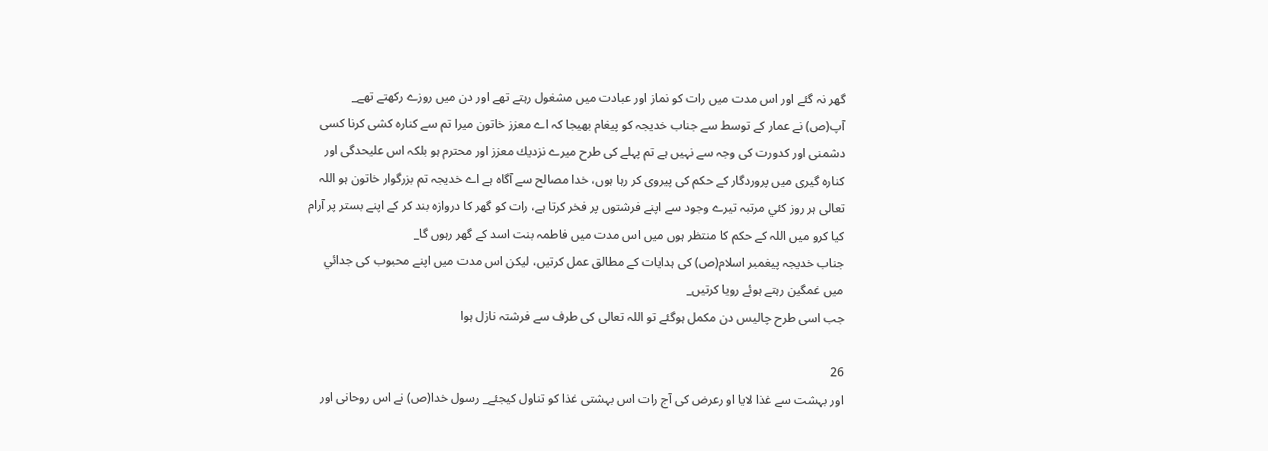گھر نہ گئے اور اس مدت ميں رات كو نماز اور عبادت ميں مشغول رہتے تھے اور دن ميں روزے ركھتے تھے_
آپ(ص) نے عمار كے توسط سے جناب خديجہ كو پيغام بھيجا كہ اے معزز خاتون ميرا تم سے كنارہ كشى كرنا كسى دشمنى اور كدورت كى وجہ سے نہيں ہے تم پہلے كى طرح ميرے نزديك معزز اور محترم ہو بلكہ اس عليحدگى اور كنارہ گيرى ميں پروردگار كے حكم كى پيروى كر رہا ہوں، خدا مصالح سے آگاہ ہے اے خديجہ تم بزرگوار خاتون ہو اللہ تعالى ہر روز كئي مرتبہ تيرے وجود سے اپنے فرشتوں پر فخر كرتا ہے، رات كو گھر كا دروازہ بند كر كے اپنے بستر پر آرام كيا كرو ميں اللہ كے حكم كا منتظر ہوں ميں اس مدت ميں فاطمہ بنت اسد كے گھر رہوں گا_
جناب خديجہ پيغمبر اسلام(ص) كى ہدايات كے مطالق عمل كرتيں، ليكن اس مدت ميں اپنے محبوب كى جدائي ميں غمگين رہتے ہوئے رويا كرتيں_
جب اسى طرح چاليس دن مكمل ہوگئے تو اللہ تعالى كى طرف سے فرشتہ نازل ہوا

26
اور بہشت سے غذا لايا او رعرض كى آج رات اس بہشتى غذا كو تناول كيجئے_ رسول خدا(ص) نے اس روحانى اور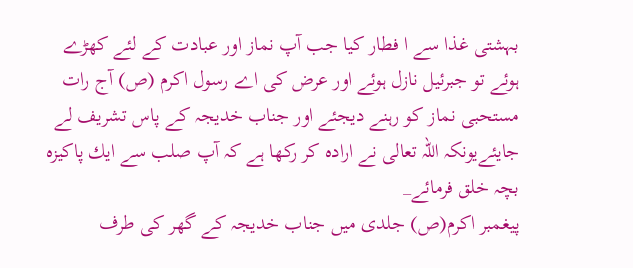بہشتى غذا سے ا فطار كيا جب آپ نماز اور عبادت كے لئے كھڑے ہوئے تو جبرئيل نازل ہوئے اور عرض كى اے رسول اكرم (ص) آج رات مستحبى نماز كو رہنے ديجئے اور جناب خديجہ كے پاس تشريف لے جايئےيونكہ اللہ تعالى نے ارادہ كر ركھا ہے كہ آپ صلب سے ايك پاكيزہ بچہ خلق فرمائے_
پيغمبر اكرم(ص) جلدى ميں جناب خديجہ كے گھر كى طرف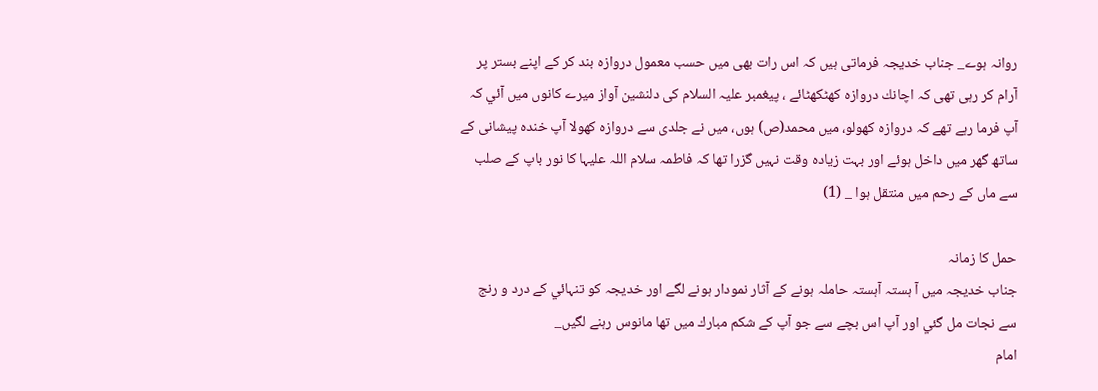روانہ ہوے_ جناب خديجہ فرماتى ہيں كہ اس رات بھى ميں حسب معمول دروازہ بند كر كے اپنے بستر پر آرام كر رہى تھى كہ اچانك دروازہ كھٹكھٹائے ، پيغمبر عليہ السلام كى دلنشين آواز ميرے كانوں ميں آئي كہ آپ فرما رہے تھے كہ دروازہ كھولو، ميں محمد(ص) ہوں، ميں نے جلدى سے دروازہ كھولا آپ خندہ پيشانى كے ساتھ گھر ميں داخل ہوئے اور بہت زيادہ وقت نہيں گزرا تھا كہ فاطمہ سلام اللہ عليہا كا نور باپ كے صلب سے ماں كے رحم ميں منتقل ہوا _ (1)

حمل كا زمانہ
جناب خديجہ ميں آ ہستہ آہستہ حاملہ ہونے كے آثار نمودار ہونے لگے اور خديجہ كو تنہائي كے درد و رنج سے نجات مل گئي اور آپ اس بچے سے جو آپ كے شكم مبارك ميں تھا مانوس رہنے لگيں_
امام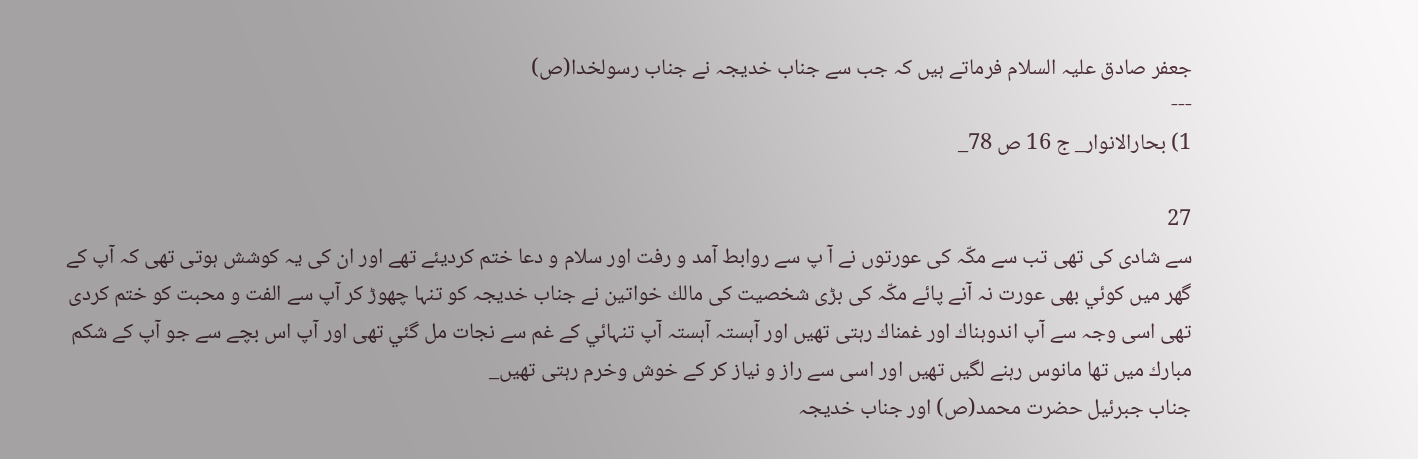جعفر صادق عليہ السلام فرماتے ہيں كہ جب سے جناب خديجہ نے جناب رسولخدا(ص)
---
1) بحارالانوار_ ج 16 ص 78_

27
سے شادى كى تھى تب سے مكّہ كى عورتوں نے آ پ سے روابط آمد و رفت اور سلام و دعا ختم كرديئے تھے اور ان كى يہ كوشش ہوتى تھى كہ آپ كے گھر ميں كوئي بھى عورت نہ آنے پائے مكّہ كى بڑى شخصيت كى مالك خواتين نے جناب خديجہ كو تنہا چھوڑ كر آپ سے الفت و محبت كو ختم كردى تھى اسى وجہ سے آپ اندوہناك اور غمناك رہتى تھيں اور آہستہ آہستہ آپ تنہائي كے غم سے نجات مل گئي تھى اور آپ اس بچے سے جو آپ كے شكم مبارك ميں تھا مانوس رہنے لگيں تھيں اور اسى سے راز و نياز كر كے خوش وخرم رہتى تھيں_
جناب جبرئيل حضرت محمد(ص) اور جناب خديجہ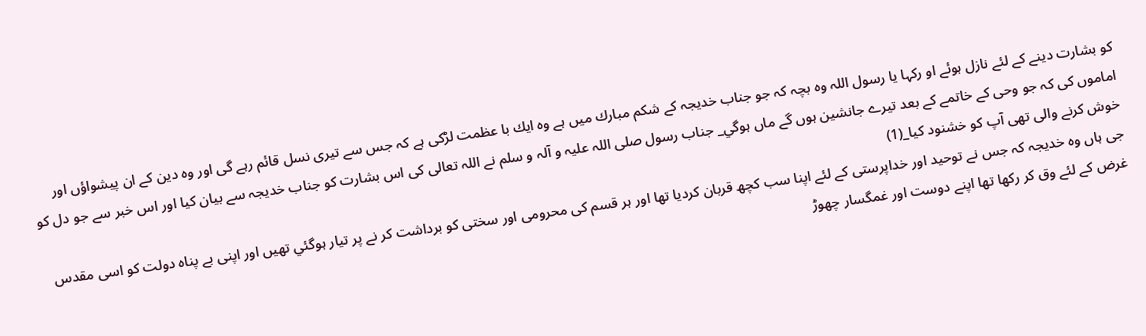كو بشارت دينے كے لئے نازل ہوئے او ركہا يا رسول اللہ وہ بچہ كہ جو جناب خديجہ كے شكم مبارك ميں ہے وہ ايك با عظمت لڑكى ہے كہ جس سے تيرى نسل قائم رہے گى اور وہ دين كے ان پيشواؤں اور اماموں كى كہ جو وحى كے خاتمے كے بعد تيرے جانشين ہوں گے ماں ہوگي_ جناب رسول صلى اللہ عليہ و آلہ و سلم نے اللہ تعالى كى اس بشارت كو جناب خديجہ سے بيان كيا اور اس خبر سے جو دل كو خوش كرنے والى تھى آپ كو خشنود كيا_(1)
جى ہاں وہ خديجہ كہ جس نے توحيد اور خداپرستى كے لئے اپنا سب كچھ قربان كرديا تھا اور ہر قسم كى محرومى اور سختى كو برداشت كر نے پر تيار ہوگئي تھيں اور اپنى بے پناہ دولت كو اسى مقدس غرض كے لئے وق كر ركھا تھا اپنے دوست اور غمگسار چھوڑ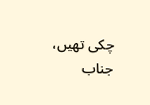چكى تھيں، جناب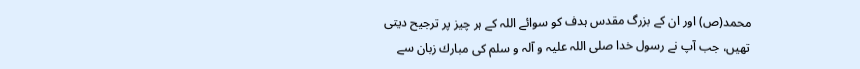محمد(ص) اور ان كے بزرگ مقدس ہدف كو سوائے اللہ كے ہر چيز پر ترجيح ديتى تھيں، جب آپ نے رسول خدا صلى اللہ عليہ و آلہ و سلم كى مبارك زبان سے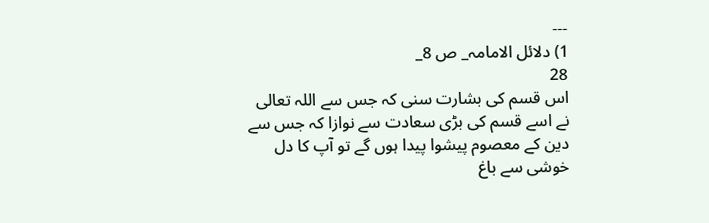---
1) دلائل الامامہ_ ص 8_
28
اس قسم كى بشارت سنى كہ جس سے اللہ تعالى نے اسے قسم كى بڑى سعادت سے نوازا كہ جس سے دين كے معصوم پيشوا پيدا ہوں گے تو آپ كا دل خوشى سے باغ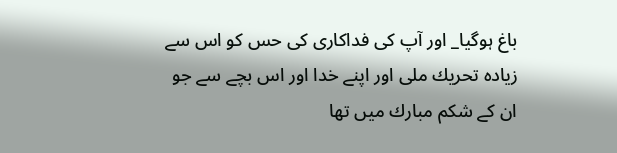باغ ہوگيا_ اور آپ كى فداكارى كى حس كو اس سے زيادہ تحريك ملى اور اپنے خدا اور اس بچے سے جو ان كے شكم مبارك ميں تھا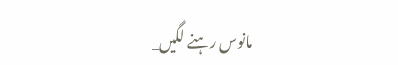مانوس رہنے لگيں_